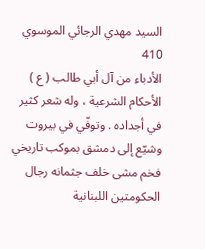السيد مهدي الرجائي الموسوي
410
الأدباء من آل أبي طالب ( ع )
الأحكام الشرعية ، وله شعر كثير في أجداده . وتوفّي في بيروت وشيّع إلى دمشق بموكب تاريخي فخم مشى خلف جثمانه رجال الحكومتين اللبنانية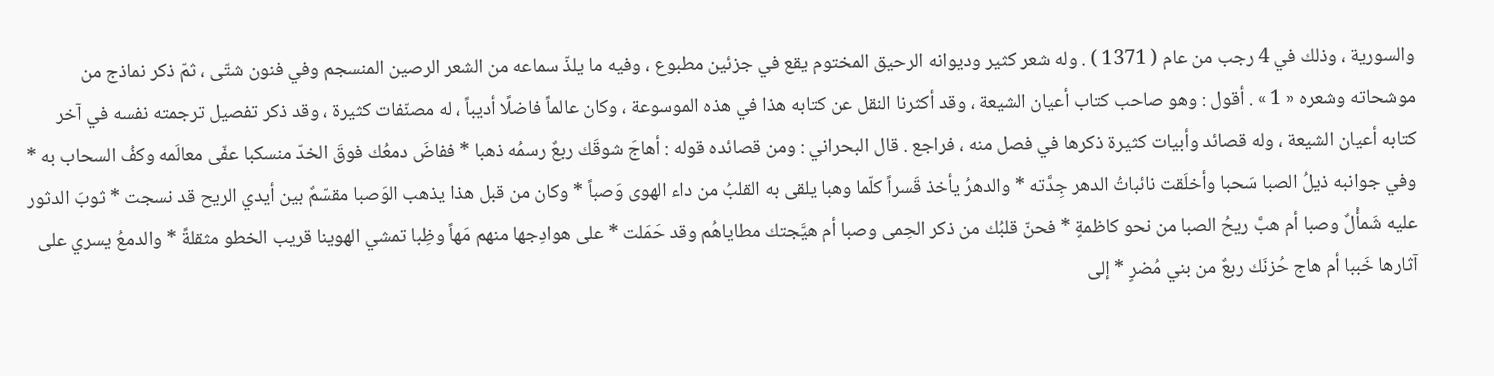والسورية ، وذلك في 4 رجب من عام ( 1371 ) . وله شعر كثير وديوانه الرحيق المختوم يقع في جزئين مطبوع ، وفيه ما يلذّ سماعه من الشعر الرصين المنسجم وفي فنون شتّى ، ثمّ ذكر نماذج من موشحاته وشعره « 1 » . أقول : وهو صاحب كتاب أعيان الشيعة ، وقد أكثرنا النقل عن كتابه هذا في هذه الموسوعة ، وكان عالماً فاضلًا أديباً ، له مصنّفات كثيرة ، وقد ذكر تفصيل ترجمته نفسه في آخر كتابه أعيان الشيعة ، وله قصائد وأبيات كثيرة ذكرها في فصل منه ، فراجع . قال البحراني : ومن قصائده قوله : أهاجَ شوقَك ربعٌ رسمُه ذهبا * ففاضَ دمعُك فوقَ الخدّ منسكبا عفّى معالَمه وكفُ السحاب به * وفي جوانبه ذيلُ الصبا سَحبا وأخلَقت نائباتُ الدهر جِدَّته * والدهرُ يأخذ قَسراً كلّما وهبا يلقى به القلبُ من داء الهوى وَصباً * وكان من قبل هذا يذهب الوَصبا مقسّمٌ بين أيدي الريح قد نسجت * ثوبَ الدثور عليه شَمأْلٌ وصبا أم هبَّ ريحُ الصبا من نحو كاظمةٍ * فحنّ قلبُك من ذكر الحِمى وصبا أم هيَّجتك مطاياهُم وقد حَمَلت * على هوادِجها منهم مَهاً وظِبا تمشي الهوينا قريب الخطو مثقلةً * والدمعُ يسري على آثارها خَببا أم هاج حُزنَك ربعٌ من بني مُضرٍ * إلى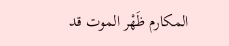المكارم ظَهْر الموت قد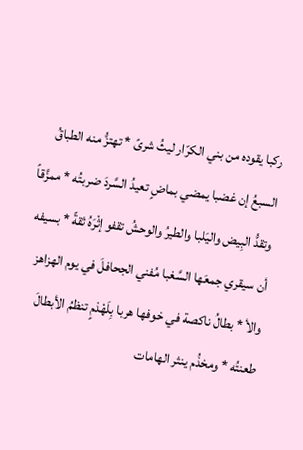ركبا يقوده من بني الكرّار ليثُ شرىً * تهتزُّ منه الطباقُ السبعُ إن غضبا يمضي بماضٍ تعيدُ السَّردَ ضربتُه * ممزَّقاً وتقدُّ البِيض واليَلبا والطيرُ والوحشُ تقفو إثْرَهُ ثقةً * بسيفه أن سيقري جمعَها السَّغبا مُفني الجحافلَ في يوم الهزاهز والأ * بطالُ ناكصة في خوفها هربا بِلَهْذمٍ تنظمُ الأبطالَ طعنتُه * ومخذُم ينثر الهامات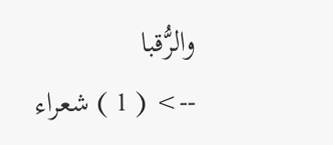والرُّقبا
--> ( 1 ) شعراء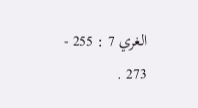الغري 7 : 255 - 273 .